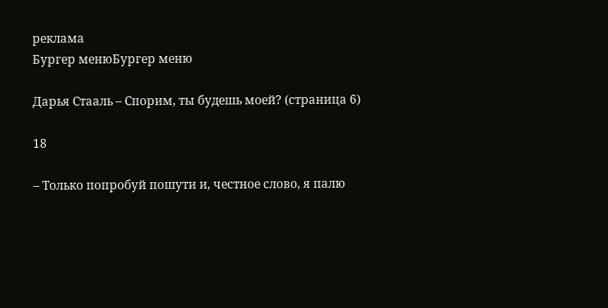реклама
Бургер менюБургер меню

Дарья Стааль – Спорим, ты будешь моей? (страница 6)

18

– Только попробуй пошути и, честное слово, я палю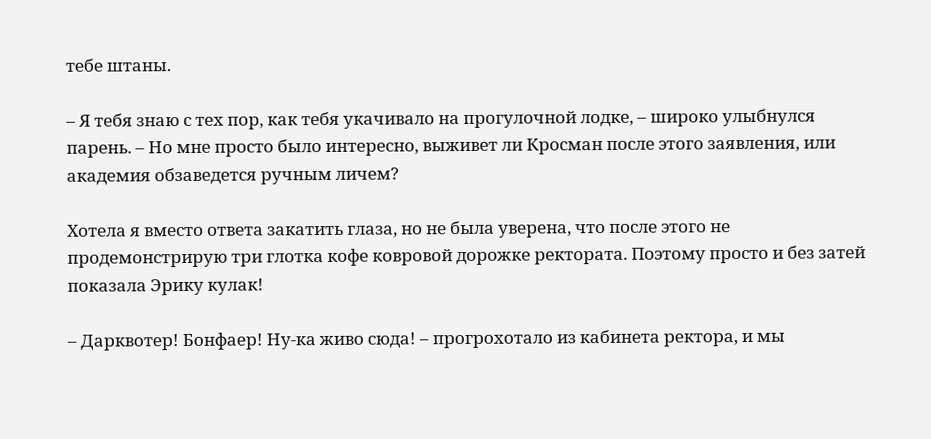тебе штаны.

– Я тебя знаю с тех пор, как тебя укачивало на прогулочной лодке, – широко улыбнулся парень. – Но мне просто было интересно, выживет ли Кросман после этого заявления, или академия обзаведется ручным личем?

Хотела я вместо ответа закатить глаза, но не была уверена, что после этого не продемонстрирую три глотка кофе ковровой дорожке ректората. Поэтому просто и без затей показала Эрику кулак!

– Дарквотер! Бонфаер! Ну-ка живо сюда! – прогрохотало из кабинета ректора, и мы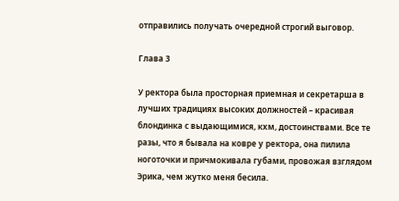отправились получать очередной строгий выговор.

Глава 3

У ректора была просторная приемная и секретарша в лучших традициях высоких должностей – красивая блондинка с выдающимися, кхм, достоинствами. Все те разы, что я бывала на ковре у ректора, она пилила ноготочки и причмокивала губами, провожая взглядом Эрика, чем жутко меня бесила.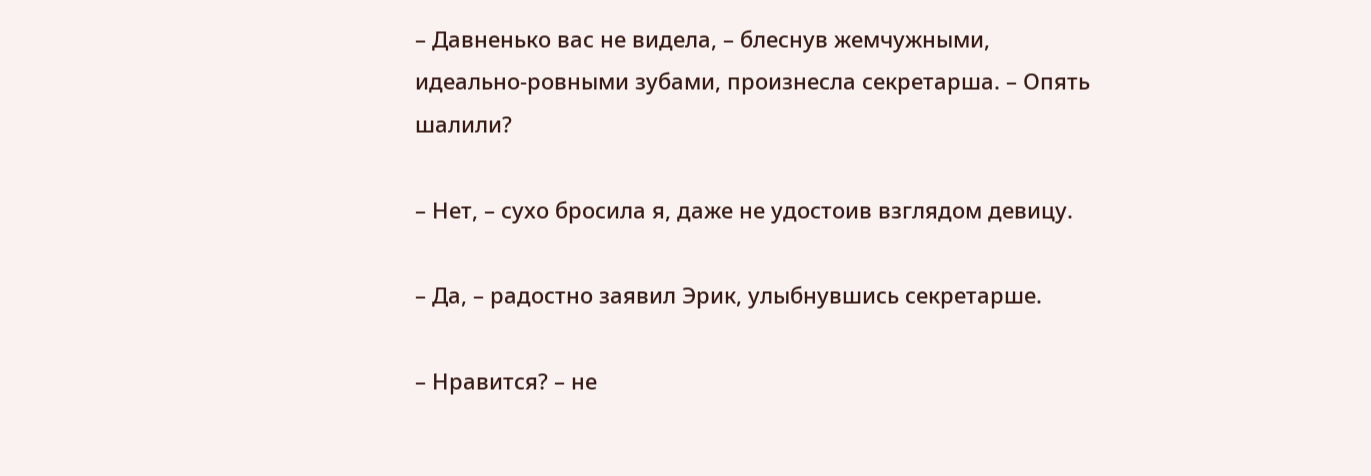– Давненько вас не видела, – блеснув жемчужными, идеально-ровными зубами, произнесла секретарша. – Опять шалили?

– Нет, – сухо бросила я, даже не удостоив взглядом девицу.

– Да, – радостно заявил Эрик, улыбнувшись секретарше.

– Нравится? – не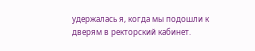удержалась я, когда мы подошли к дверям в ректорский кабинет.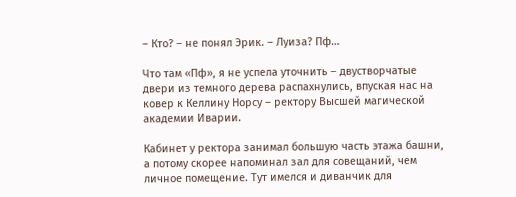– Кто? – не понял Эрик. – Луиза? Пф…

Что там «Пф», я не успела уточнить – двустворчатые двери из темного дерева распахнулись, впуская нас на ковер к Келлину Норсу – ректору Высшей магической академии Иварии.

Кабинет у ректора занимал большую часть этажа башни, а потому скорее напоминал зал для совещаний, чем личное помещение. Тут имелся и диванчик для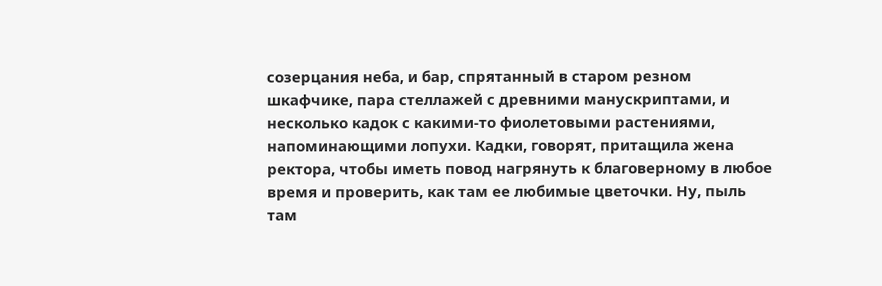созерцания неба, и бар, спрятанный в старом резном шкафчике, пара стеллажей с древними манускриптами, и несколько кадок с какими-то фиолетовыми растениями, напоминающими лопухи. Кадки, говорят, притащила жена ректора, чтобы иметь повод нагрянуть к благоверному в любое время и проверить, как там ее любимые цветочки. Ну, пыль там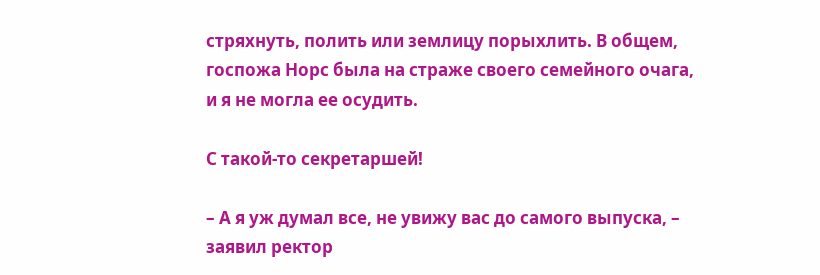стряхнуть, полить или землицу порыхлить. В общем, госпожа Норс была на страже своего семейного очага, и я не могла ее осудить.

С такой-то секретаршей!

– А я уж думал все, не увижу вас до самого выпуска, – заявил ректор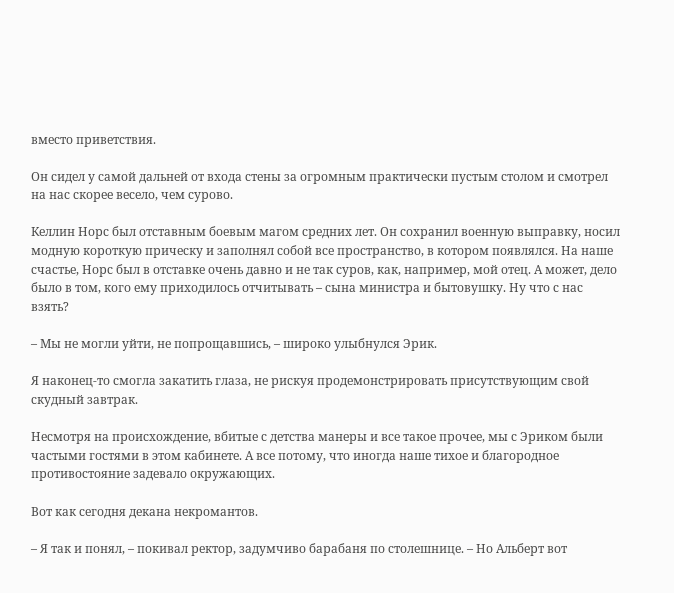вместо приветствия.

Он сидел у самой дальней от входа стены за огромным практически пустым столом и смотрел на нас скорее весело, чем сурово.

Келлин Норс был отставным боевым магом средних лет. Он сохранил военную выправку, носил модную короткую прическу и заполнял собой все пространство, в котором появлялся. На наше счастье, Норс был в отставке очень давно и не так суров, как, например, мой отец. А может, дело было в том, кого ему приходилось отчитывать – сына министра и бытовушку. Ну что с нас взять?

– Мы не могли уйти, не попрощавшись, – широко улыбнулся Эрик.

Я наконец-то смогла закатить глаза, не рискуя продемонстрировать присутствующим свой скудный завтрак.

Несмотря на происхождение, вбитые с детства манеры и все такое прочее, мы с Эриком были частыми гостями в этом кабинете. А все потому, что иногда наше тихое и благородное противостояние задевало окружающих.

Вот как сегодня декана некромантов.

– Я так и понял, – покивал ректор, задумчиво барабаня по столешнице. – Но Альберт вот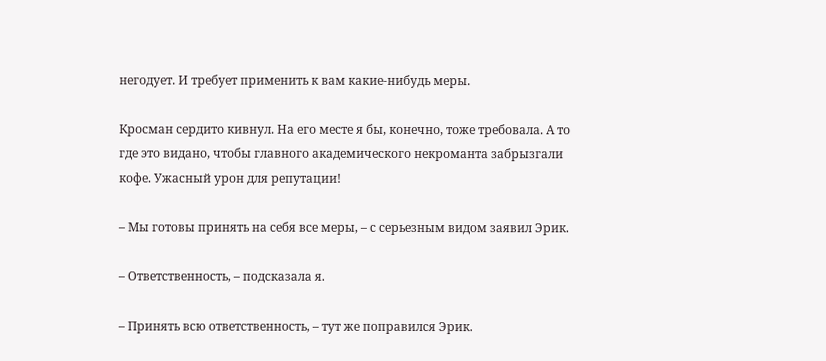негодует. И требует применить к вам какие-нибудь меры.

Кросман сердито кивнул. На его месте я бы, конечно, тоже требовала. А то где это видано, чтобы главного академического некроманта забрызгали кофе. Ужасный урон для репутации!

– Мы готовы принять на себя все меры, – с серьезным видом заявил Эрик.

– Ответственность, – подсказала я.

– Принять всю ответственность, – тут же поправился Эрик.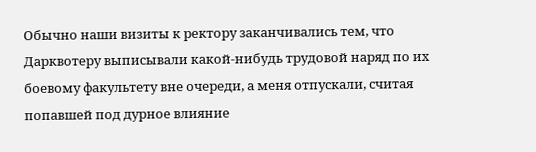Обычно наши визиты к ректору заканчивались тем, что Дарквотеру выписывали какой-нибудь трудовой наряд по их боевому факультету вне очереди, а меня отпускали, считая попавшей под дурное влияние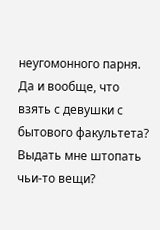неугомонного парня. Да и вообще, что взять с девушки с бытового факультета? Выдать мне штопать чьи-то вещи?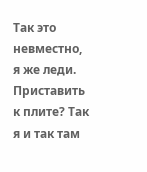Так это невместно, я же леди. Приставить к плите? Так я и так там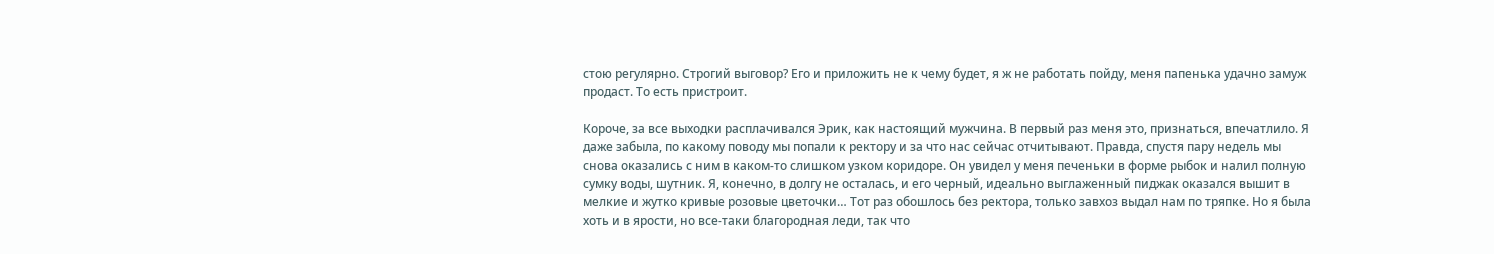стою регулярно. Строгий выговор? Его и приложить не к чему будет, я ж не работать пойду, меня папенька удачно замуж продаст. То есть пристроит.

Короче, за все выходки расплачивался Эрик, как настоящий мужчина. В первый раз меня это, признаться, впечатлило. Я даже забыла, по какому поводу мы попали к ректору и за что нас сейчас отчитывают. Правда, спустя пару недель мы снова оказались с ним в каком-то слишком узком коридоре. Он увидел у меня печеньки в форме рыбок и налил полную сумку воды, шутник. Я, конечно, в долгу не осталась, и его черный, идеально выглаженный пиджак оказался вышит в мелкие и жутко кривые розовые цветочки… Тот раз обошлось без ректора, только завхоз выдал нам по тряпке. Но я была хоть и в ярости, но все-таки благородная леди, так что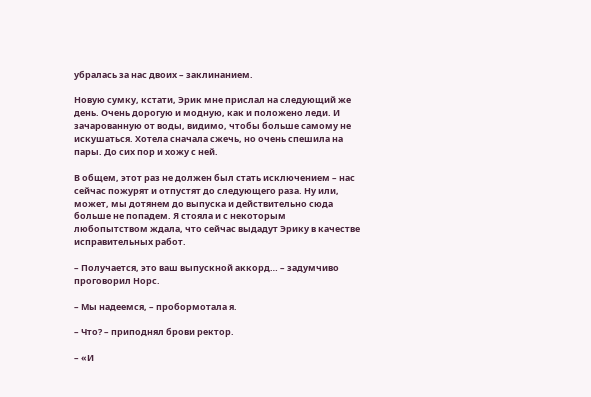убралась за нас двоих – заклинанием.

Новую сумку, кстати, Эрик мне прислал на следующий же день. Очень дорогую и модную, как и положено леди. И зачарованную от воды, видимо, чтобы больше самому не искушаться. Хотела сначала сжечь, но очень спешила на пары. До сих пор и хожу с ней.

В общем, этот раз не должен был стать исключением – нас сейчас пожурят и отпустят до следующего раза. Ну или, может, мы дотянем до выпуска и действительно сюда больше не попадем. Я стояла и с некоторым любопытством ждала, что сейчас выдадут Эрику в качестве исправительных работ.

– Получается, это ваш выпускной аккорд… – задумчиво проговорил Норс.

– Мы надеемся, – пробормотала я.

– Что? – приподнял брови ректор.

– «И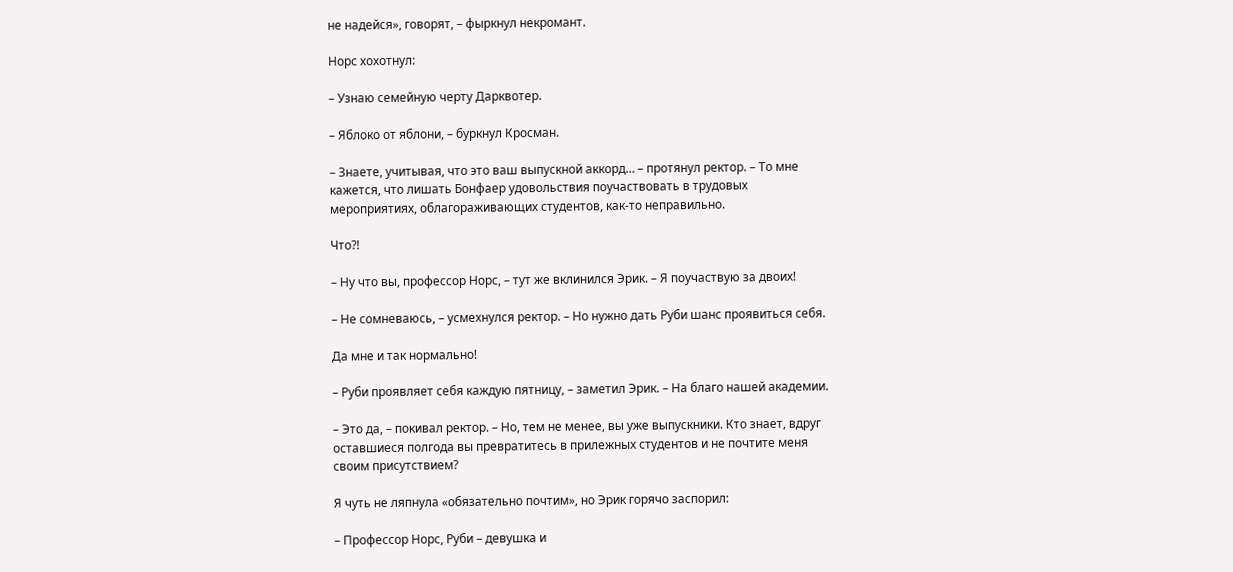не надейся», говорят, – фыркнул некромант.

Норс хохотнул:

– Узнаю семейную черту Дарквотер.

– Яблоко от яблони, – буркнул Кросман.

– Знаете, учитывая, что это ваш выпускной аккорд… – протянул ректор. – То мне кажется, что лишать Бонфаер удовольствия поучаствовать в трудовых мероприятиях, облагораживающих студентов, как-то неправильно.

Что?!

– Ну что вы, профессор Норс, – тут же вклинился Эрик. – Я поучаствую за двоих!

– Не сомневаюсь, – усмехнулся ректор. – Но нужно дать Руби шанс проявиться себя.

Да мне и так нормально!

– Руби проявляет себя каждую пятницу, – заметил Эрик. – На благо нашей академии.

– Это да, – покивал ректор. – Но, тем не менее, вы уже выпускники. Кто знает, вдруг оставшиеся полгода вы превратитесь в прилежных студентов и не почтите меня своим присутствием?

Я чуть не ляпнула «обязательно почтим», но Эрик горячо заспорил:

– Профессор Норс, Руби – девушка и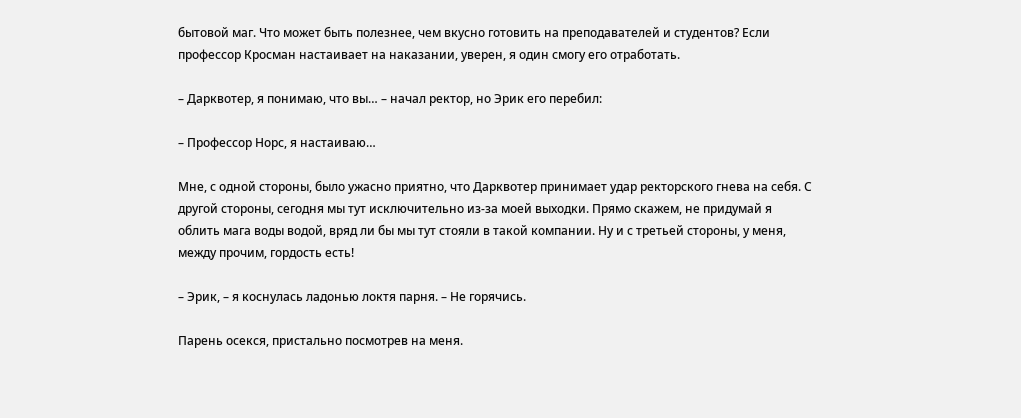бытовой маг. Что может быть полезнее, чем вкусно готовить на преподавателей и студентов? Если профессор Кросман настаивает на наказании, уверен, я один смогу его отработать.

– Дарквотер, я понимаю, что вы… – начал ректор, но Эрик его перебил:

– Профессор Норс, я настаиваю…

Мне, с одной стороны, было ужасно приятно, что Дарквотер принимает удар ректорского гнева на себя. С другой стороны, сегодня мы тут исключительно из-за моей выходки. Прямо скажем, не придумай я облить мага воды водой, вряд ли бы мы тут стояли в такой компании. Ну и с третьей стороны, у меня, между прочим, гордость есть!

– Эрик, – я коснулась ладонью локтя парня. – Не горячись.

Парень осекся, пристально посмотрев на меня.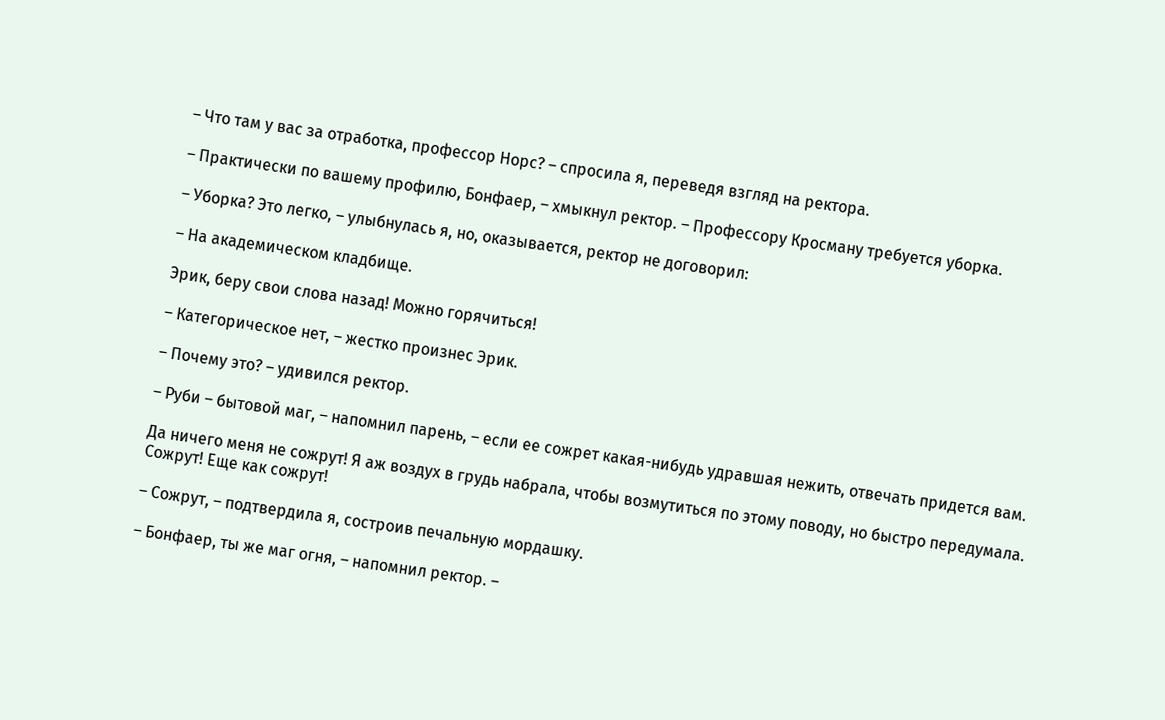– Что там у вас за отработка, профессор Норс? – спросила я, переведя взгляд на ректора.

– Практически по вашему профилю, Бонфаер, – хмыкнул ректор. – Профессору Кросману требуется уборка.

– Уборка? Это легко, – улыбнулась я, но, оказывается, ректор не договорил:

– На академическом кладбище.

Эрик, беру свои слова назад! Можно горячиться!

– Категорическое нет, – жестко произнес Эрик.

– Почему это? – удивился ректор.

– Руби – бытовой маг, – напомнил парень, – если ее сожрет какая-нибудь удравшая нежить, отвечать придется вам.

Да ничего меня не сожрут! Я аж воздух в грудь набрала, чтобы возмутиться по этому поводу, но быстро передумала. Сожрут! Еще как сожрут!

– Сожрут, – подтвердила я, состроив печальную мордашку.

– Бонфаер, ты же маг огня, – напомнил ректор. –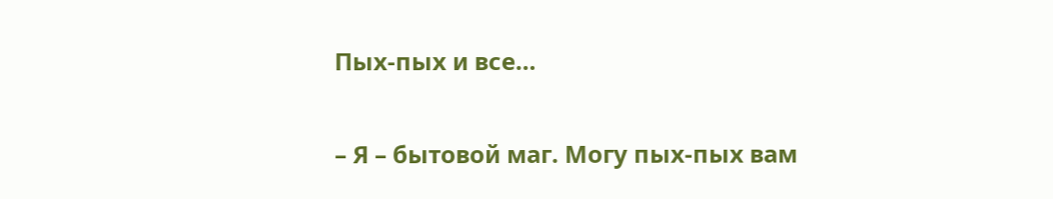Пых-пых и все…

– Я – бытовой маг. Могу пых-пых вам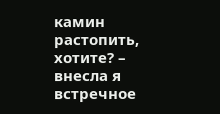камин растопить, хотите? – внесла я встречное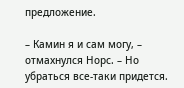предложение.

– Камин я и сам могу, – отмахнулся Норс. – Но убраться все-таки придется.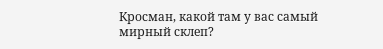Кросман, какой там у вас самый мирный склеп?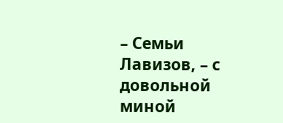– Семьи Лавизов, – с довольной миной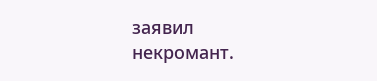заявил некромант.